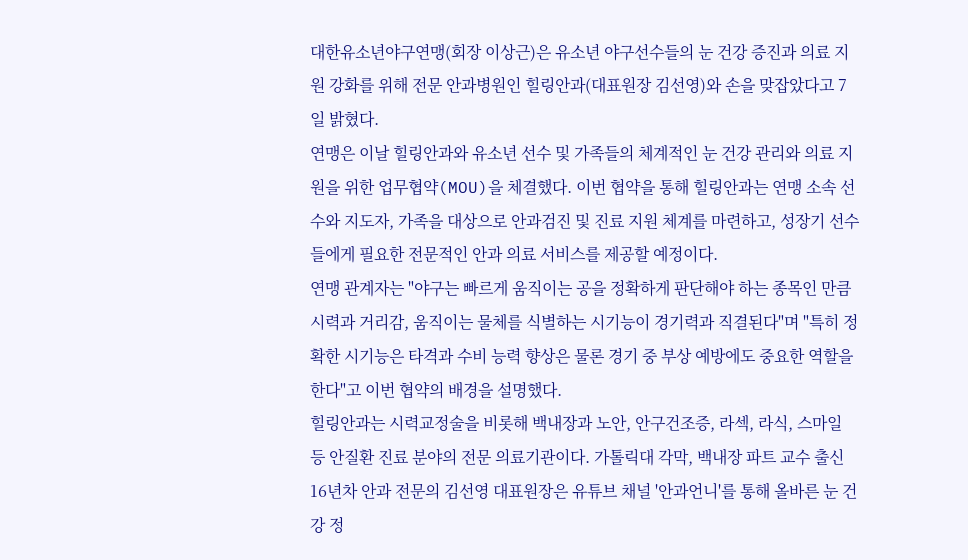대한유소년야구연맹(회장 이상근)은 유소년 야구선수들의 눈 건강 증진과 의료 지원 강화를 위해 전문 안과병원인 힐링안과(대표원장 김선영)와 손을 맞잡았다고 7일 밝혔다.
연맹은 이날 힐링안과와 유소년 선수 및 가족들의 체계적인 눈 건강 관리와 의료 지원을 위한 업무협약(MOU)을 체결했다. 이번 협약을 통해 힐링안과는 연맹 소속 선수와 지도자, 가족을 대상으로 안과검진 및 진료 지원 체계를 마련하고, 성장기 선수들에게 필요한 전문적인 안과 의료 서비스를 제공할 예정이다.
연맹 관계자는 "야구는 빠르게 움직이는 공을 정확하게 판단해야 하는 종목인 만큼 시력과 거리감, 움직이는 물체를 식별하는 시기능이 경기력과 직결된다"며 "특히 정확한 시기능은 타격과 수비 능력 향상은 물론 경기 중 부상 예방에도 중요한 역할을 한다"고 이번 협약의 배경을 설명했다.
힐링안과는 시력교정술을 비롯해 백내장과 노안, 안구건조증, 라섹, 라식, 스마일 등 안질환 진료 분야의 전문 의료기관이다. 가톨릭대 각막, 백내장 파트 교수 출신 16년차 안과 전문의 김선영 대표원장은 유튜브 채널 '안과언니'를 통해 올바른 눈 건강 정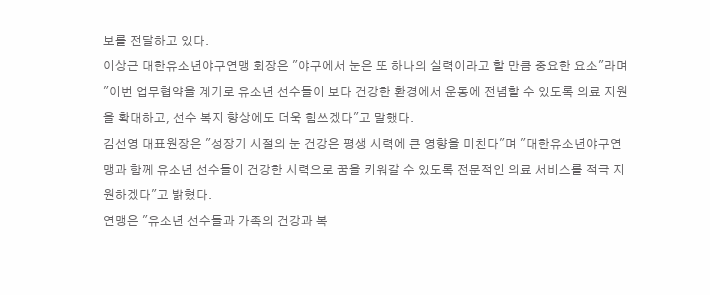보를 전달하고 있다.
이상근 대한유소년야구연맹 회장은 "야구에서 눈은 또 하나의 실력이라고 할 만큼 중요한 요소"라며 "이번 업무협약을 계기로 유소년 선수들이 보다 건강한 환경에서 운동에 전념할 수 있도록 의료 지원을 확대하고, 선수 복지 향상에도 더욱 힘쓰겠다"고 말했다.
김선영 대표원장은 "성장기 시절의 눈 건강은 평생 시력에 큰 영향을 미친다"며 "대한유소년야구연맹과 함께 유소년 선수들이 건강한 시력으로 꿈을 키워갈 수 있도록 전문적인 의료 서비스를 적극 지원하겠다"고 밝혔다.
연맹은 "유소년 선수들과 가족의 건강과 복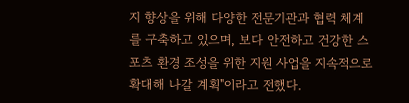지 향상을 위해 다양한 전문기관과 협력 체계를 구축하고 있으며, 보다 안전하고 건강한 스포츠 환경 조성을 위한 지원 사업을 지속적으로 확대해 나갈 계획"이라고 전했다.